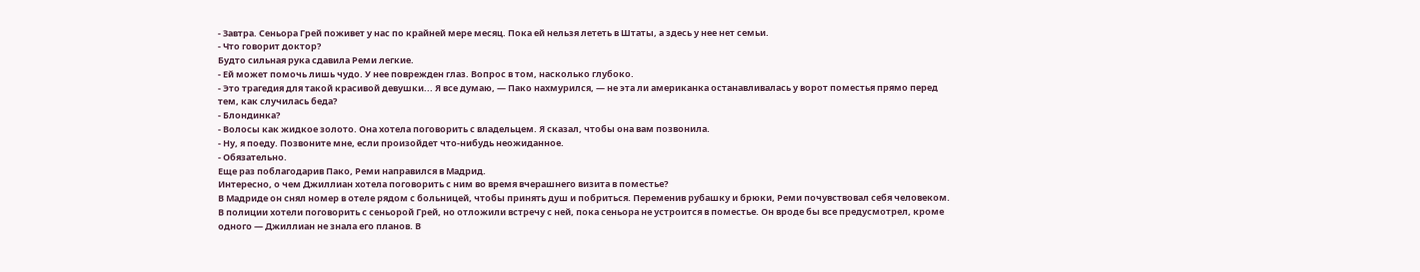- Завтра. Сеньора Грей поживет у нас по крайней мере месяц. Пока ей нельзя лететь в Штаты, а здесь у нее нет семьи.
- Что говорит доктор?
Будто сильная рука сдавила Реми легкие.
- Ей может помочь лишь чудо. У нее поврежден глаз. Вопрос в том, насколько глубоко.
- Это трагедия для такой красивой девушки... Я все думаю, — Пако нахмурился, — не эта ли американка останавливалась у ворот поместья прямо перед тем, как случилась беда?
- Блондинка?
- Волосы как жидкое золото. Она хотела поговорить с владельцем. Я сказал, чтобы она вам позвонила.
- Ну, я поеду. Позвоните мне, если произойдет что-нибудь неожиданное.
- Обязательно.
Еще раз поблагодарив Пако, Реми направился в Мадрид.
Интересно, о чем Джиллиан хотела поговорить с ним во время вчерашнего визита в поместье?
В Мадриде он снял номер в отеле рядом с больницей, чтобы принять душ и побриться. Переменив рубашку и брюки, Реми почувствовал себя человеком.
В полиции хотели поговорить с сеньорой Грей, но отложили встречу с ней, пока сеньора не устроится в поместье. Он вроде бы все предусмотрел, кроме одного — Джиллиан не знала его планов. В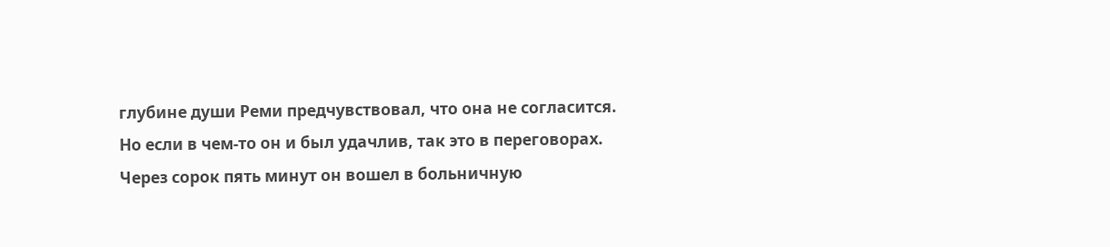глубине души Реми предчувствовал, что она не согласится. Но если в чем-то он и был удачлив, так это в переговорах.
Через сорок пять минут он вошел в больничную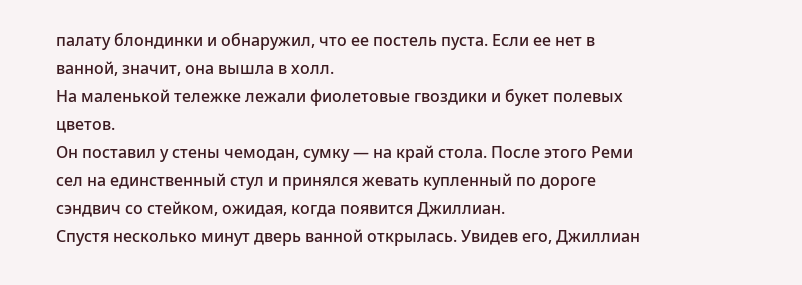палату блондинки и обнаружил, что ее постель пуста. Если ее нет в ванной, значит, она вышла в холл.
На маленькой тележке лежали фиолетовые гвоздики и букет полевых цветов.
Он поставил у стены чемодан, сумку — на край стола. После этого Реми сел на единственный стул и принялся жевать купленный по дороге сэндвич со стейком, ожидая, когда появится Джиллиан.
Спустя несколько минут дверь ванной открылась. Увидев его, Джиллиан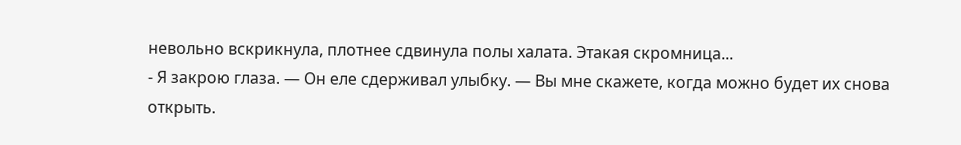невольно вскрикнула, плотнее сдвинула полы халата. Этакая скромница...
- Я закрою глаза. — Он еле сдерживал улыбку. — Вы мне скажете, когда можно будет их снова открыть.